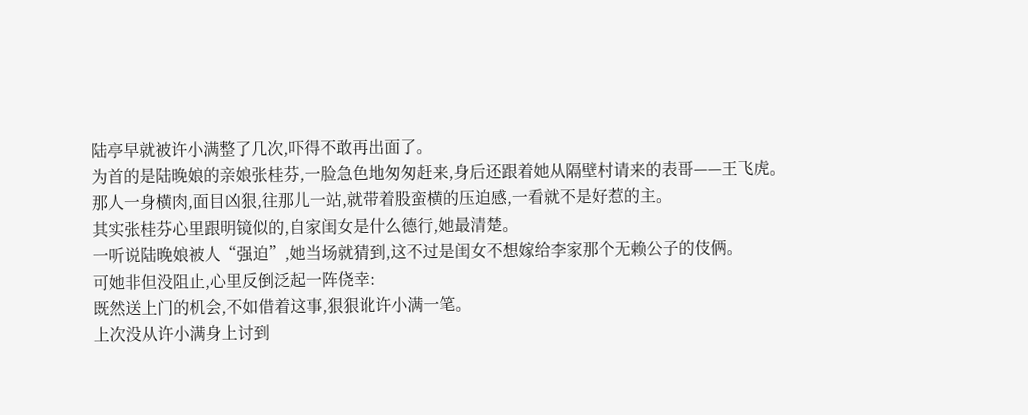陆亭早就被许小满整了几次,吓得不敢再出面了。
为首的是陆晚娘的亲娘张桂芬,一脸急色地匆匆赶来,身后还跟着她从隔壁村请来的表哥——王飞虎。
那人一身横肉,面目凶狠,往那儿一站,就带着股蛮横的压迫感,一看就不是好惹的主。
其实张桂芬心里跟明镜似的,自家闺女是什么德行,她最清楚。
一听说陆晚娘被人“强迫”,她当场就猜到,这不过是闺女不想嫁给李家那个无赖公子的伎俩。
可她非但没阻止,心里反倒泛起一阵侥幸:
既然送上门的机会,不如借着这事,狠狠讹许小满一笔。
上次没从许小满身上讨到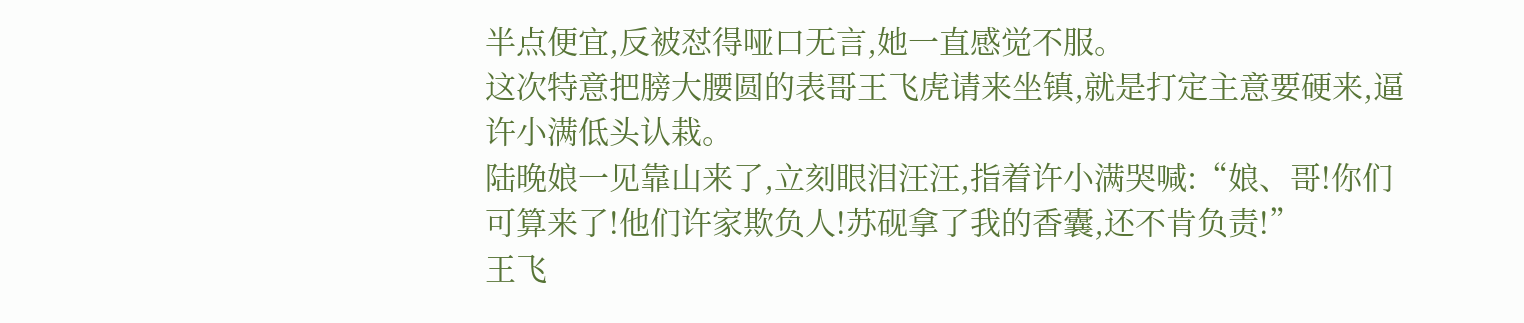半点便宜,反被怼得哑口无言,她一直感觉不服。
这次特意把膀大腰圆的表哥王飞虎请来坐镇,就是打定主意要硬来,逼许小满低头认栽。
陆晚娘一见靠山来了,立刻眼泪汪汪,指着许小满哭喊:“娘、哥!你们可算来了!他们许家欺负人!苏砚拿了我的香囊,还不肯负责!”
王飞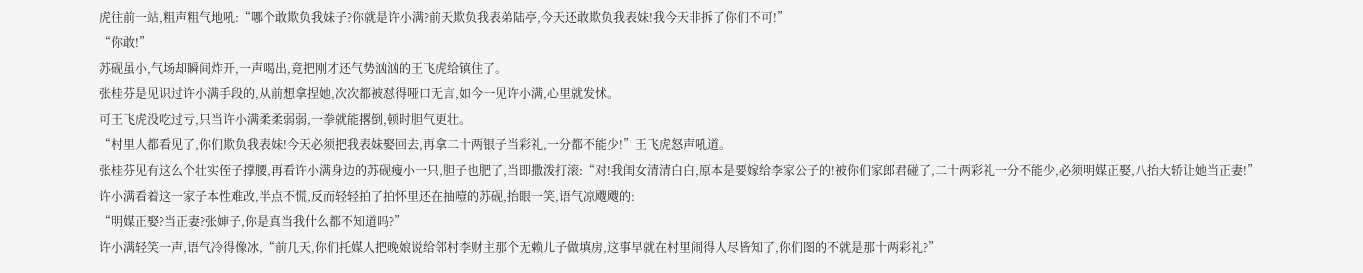虎往前一站,粗声粗气地吼:“哪个敢欺负我妹子?你就是许小满?前天欺负我表弟陆亭,今天还敢欺负我表妹!我今天非拆了你们不可!”
“你敢!”
苏砚虽小,气场却瞬间炸开,一声喝出,竟把刚才还气势汹汹的王飞虎给镇住了。
张桂芬是见识过许小满手段的,从前想拿捏她,次次都被怼得哑口无言,如今一见许小满,心里就发怵。
可王飞虎没吃过亏,只当许小满柔柔弱弱,一拳就能撂倒,顿时胆气更壮。
“村里人都看见了,你们欺负我表妹!今天必须把我表妹娶回去,再拿二十两银子当彩礼,一分都不能少!”王飞虎怒声吼道。
张桂芬见有这么个壮实侄子撑腰,再看许小满身边的苏砚瘦小一只,胆子也肥了,当即撒泼打滚:“对!我闺女清清白白,原本是要嫁给李家公子的!被你们家郎君碰了,二十两彩礼一分不能少,必须明媒正娶,八抬大轿让她当正妻!”
许小满看着这一家子本性难改,半点不慌,反而轻轻拍了拍怀里还在抽噎的苏砚,抬眼一笑,语气凉飕飕的:
“明媒正娶?当正妻?张婶子,你是真当我什么都不知道吗?”
许小满轻笑一声,语气冷得像冰,“前几天,你们托媒人把晚娘说给邻村李财主那个无赖儿子做填房,这事早就在村里闹得人尽皆知了,你们图的不就是那十两彩礼?”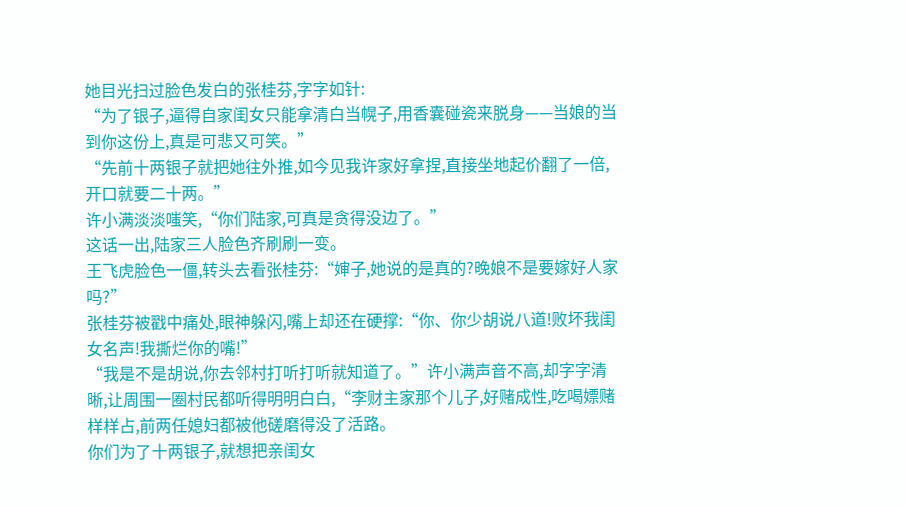她目光扫过脸色发白的张桂芬,字字如针:
“为了银子,逼得自家闺女只能拿清白当幌子,用香囊碰瓷来脱身——当娘的当到你这份上,真是可悲又可笑。”
“先前十两银子就把她往外推,如今见我许家好拿捏,直接坐地起价翻了一倍,开口就要二十两。”
许小满淡淡嗤笑,“你们陆家,可真是贪得没边了。”
这话一出,陆家三人脸色齐刷刷一变。
王飞虎脸色一僵,转头去看张桂芬:“婶子,她说的是真的?晚娘不是要嫁好人家吗?”
张桂芬被戳中痛处,眼神躲闪,嘴上却还在硬撑:“你、你少胡说八道!败坏我闺女名声!我撕烂你的嘴!”
“我是不是胡说,你去邻村打听打听就知道了。”许小满声音不高,却字字清晰,让周围一圈村民都听得明明白白,“李财主家那个儿子,好赌成性,吃喝嫖赌样样占,前两任媳妇都被他磋磨得没了活路。
你们为了十两银子,就想把亲闺女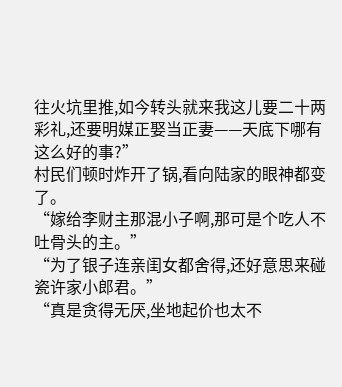往火坑里推,如今转头就来我这儿要二十两彩礼,还要明媒正娶当正妻——天底下哪有这么好的事?”
村民们顿时炸开了锅,看向陆家的眼神都变了。
“嫁给李财主那混小子啊,那可是个吃人不吐骨头的主。”
“为了银子连亲闺女都舍得,还好意思来碰瓷许家小郎君。”
“真是贪得无厌,坐地起价也太不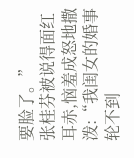要脸了。”
张桂芬被说得面红耳赤,恼羞成怒地撒泼:“我闺女的婚事轮不到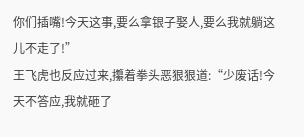你们插嘴!今天这事,要么拿银子娶人,要么我就躺这儿不走了!”
王飞虎也反应过来,攥着拳头恶狠狠道:“少废话!今天不答应,我就砸了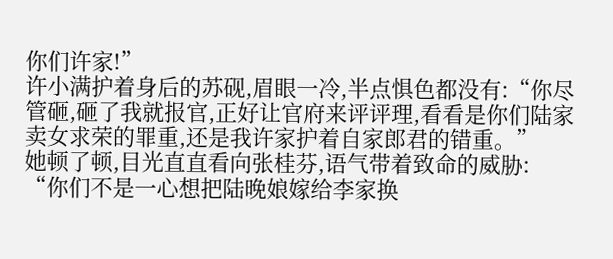你们许家!”
许小满护着身后的苏砚,眉眼一冷,半点惧色都没有:“你尽管砸,砸了我就报官,正好让官府来评评理,看看是你们陆家卖女求荣的罪重,还是我许家护着自家郎君的错重。”
她顿了顿,目光直直看向张桂芬,语气带着致命的威胁:
“你们不是一心想把陆晚娘嫁给李家换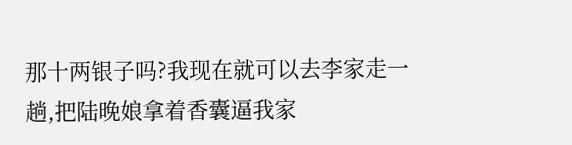那十两银子吗?我现在就可以去李家走一趟,把陆晚娘拿着香囊逼我家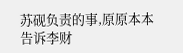苏砚负责的事,原原本本告诉李财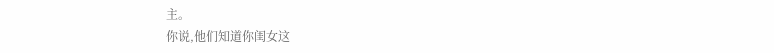主。
你说,他们知道你闺女这